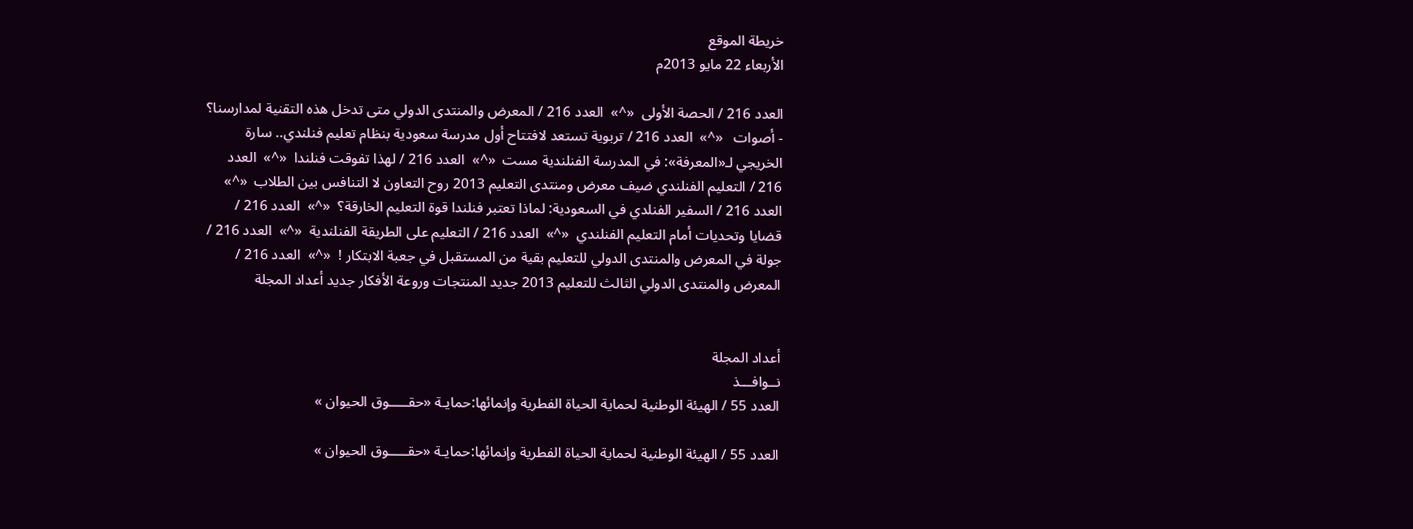خريطة الموقع
الأربعاء 22 مايو 2013م

العدد 216 / الحصة الأولى  «^»  العدد 216 / المعرض والمنتدى الدولي متى تدخل هذه التقنية لمدارسنا؟ - أصوات   «^»  العدد 216 / تربوية تستعد لافتتاح أول مدرسة سعودية بنظام تعليم فنلندي.. سارة الخريجي لـ«المعرفة»: في المدرسة الفنلندية مست  «^»  العدد 216 / لهذا تفوقت فنلندا  «^»  العدد 216 / التعليم الفنلندي ضيف معرض ومنتدى التعليم 2013 روح التعاون لا التنافس بين الطلاب  «^»  العدد 216 / السفير الفنلدي في السعودية: لماذا تعتبر فنلندا قوة التعليم الخارقة؟  «^»  العدد 216 / قضايا وتحديات أمام التعليم الفنلندي  «^»  العدد 216 / التعليم على الطريقة الفنلندية  «^»  العدد 216 / جولة في المعرض والمنتدى الدولي للتعليم بقية من المستقبل في جعبة الابتكار !  «^»  العدد 216 / المعرض والمنتدى الدولي الثالث للتعليم 2013 جديد المنتجات وروعة الأفكار جديد أعداد المجلة


أعداد المجلة
نــوافـــذ
العدد 55 / الهيئة الوطنية لحماية الحياة الفطرية وإنمائها:حمايـة «حقـــــوق الحيوان »

العدد 55 / الهيئة الوطنية لحماية الحياة الفطرية وإنمائها:حمايـة «حقـــــوق الحيوان »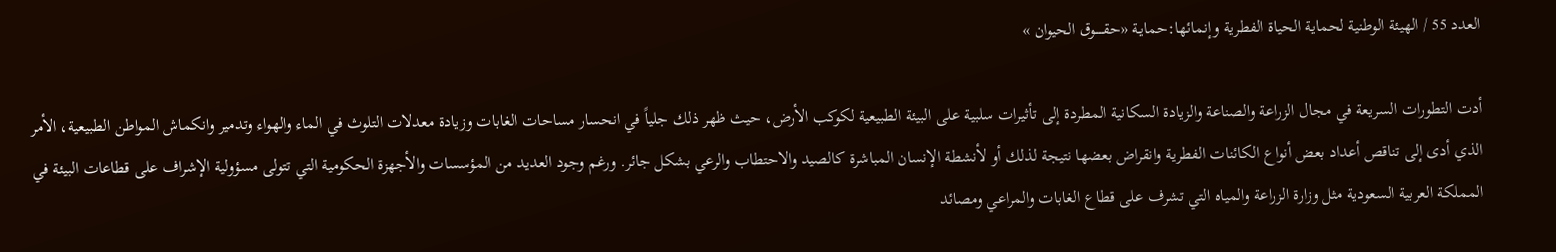العدد 55 / الهيئة الوطنية لحماية الحياة الفطرية وإنمائها:حمايـة «حقـــــوق الحيوان »

أدت التطورات السريعة في مجال الزراعة والصناعة والزيادة السكانية المطردة إلى تأثيرات سلبية على البيئة الطبيعية لكوكب الأرض، حيث ظهر ذلك جلياً في انحسار مساحات الغابات وزيادة معدلات التلوث في الماء والهواء وتدمير وانكماش المواطن الطبيعية، الأمر الذي أدى إلى تناقص أعداد بعض أنواع الكائنات الفطرية وانقراض بعضها نتيجة لذلك أو لأنشطة الإنسان المباشرة كالصيد والاحتطاب والرعي بشكل جائر. ورغم وجود العديد من المؤسسات والأجهزة الحكومية التي تتولى مسؤولية الإشراف على قطاعات البيئة في المملكة العربية السعودية مثل وزارة الزراعة والمياه التي تشرف على قطاع الغابات والمراعي ومصائد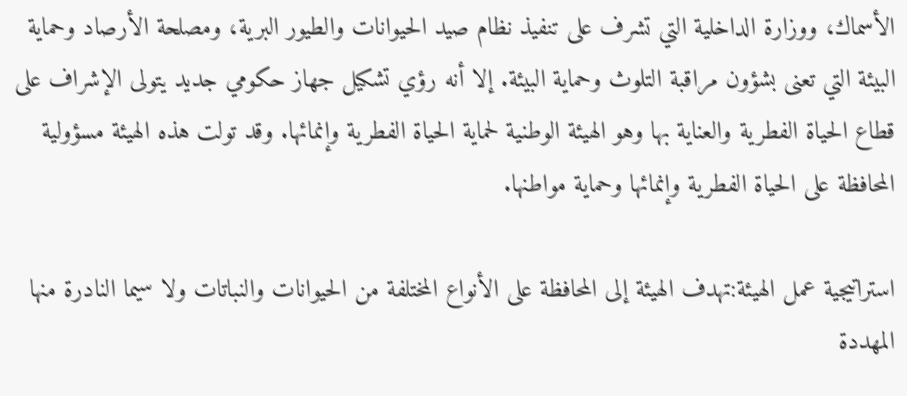الأسماك، ووزارة الداخلية التي تشرف على تنفيذ نظام صيد الحيوانات والطيور البرية، ومصلحة الأرصاد وحماية البيئة التي تعنى بشؤون مراقبة التلوث وحماية البيئة. إلا أنه رؤي تشكيل جهاز حكومي جديد يتولى الإشراف على قطاع الحياة الفطرية والعناية بها وهو الهيئة الوطنية لحماية الحياة الفطرية وإنمائها. وقد تولت هذه الهيئة مسؤولية المحافظة على الحياة الفطرية وإنمائها وحماية مواطنها.

استراتيجية عمل الهيئة:تهدف الهيئة إلى المحافظة على الأنواع المختلفة من الحيوانات والنباتات ولا سيما النادرة منها المهددة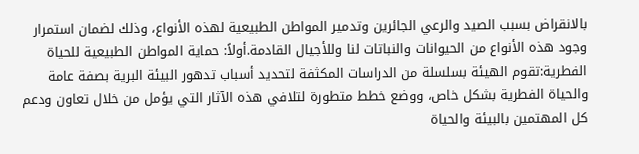بالانقراض بسبب الصيد والرعي الجائرين وتدمير المواطن الطبيعية لهذه الأنواع، وذلك لضمان استمرار وجود هذه الأنواع من الحيوانات والنباتات لنا وللأجيال القادمة.أولاً: حماية المواطن الطبيعية للحياة الفطرية:تقوم الهيئة بسلسلة من الدراسات المكثفة لتحديد أسباب تدهور البيئة البرية بصفة عامة والحياة الفطرية بشكل خاص، ووضع خطط متطورة لتلافي هذه الآثار التي يؤمل من خلال تعاون ودعم كل المهتمين بالبيئة والحياة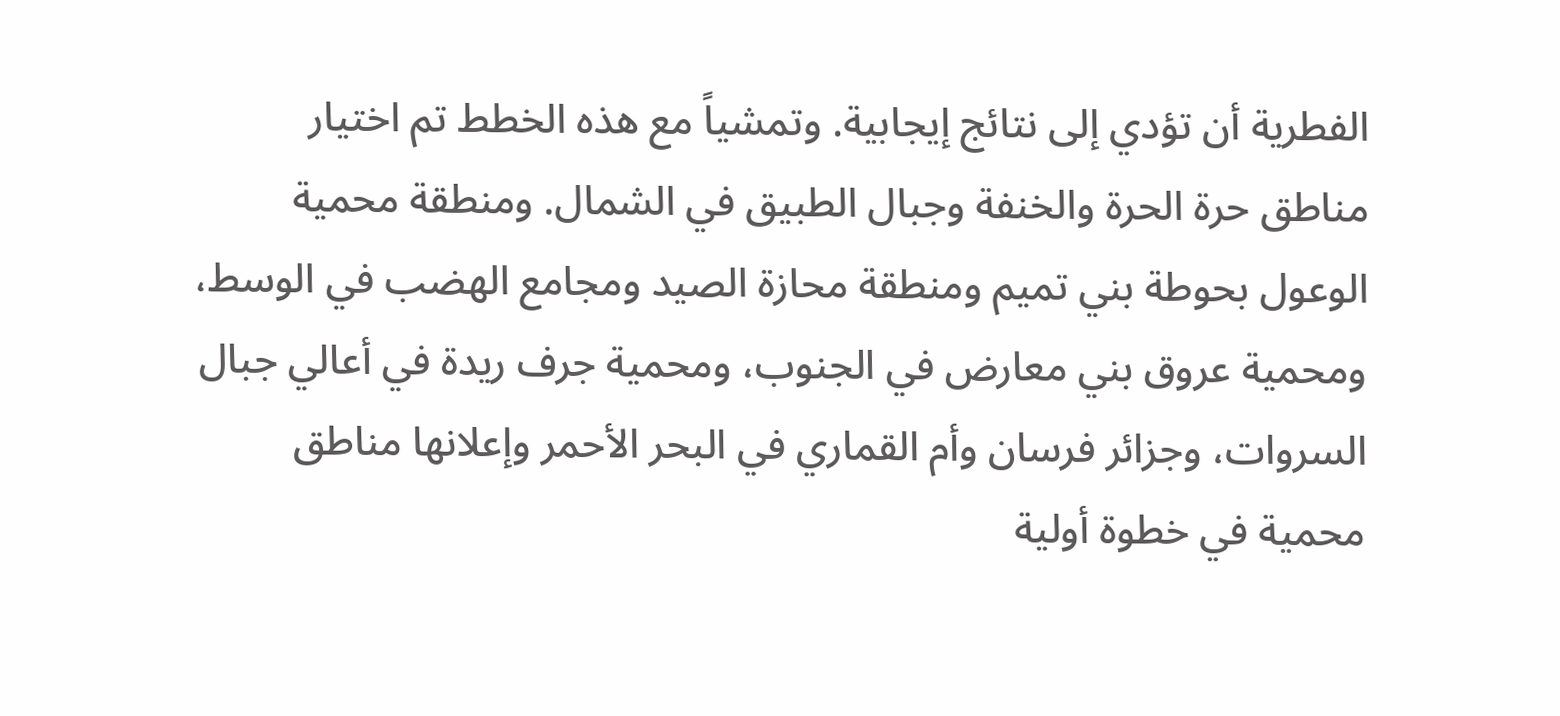الفطرية أن تؤدي إلى نتائج إيجابية. وتمشياً مع هذه الخطط تم اختيار مناطق حرة الحرة والخنفة وجبال الطبيق في الشمال. ومنطقة محمية الوعول بحوطة بني تميم ومنطقة محازة الصيد ومجامع الهضب في الوسط، ومحمية عروق بني معارض في الجنوب، ومحمية جرف ريدة في أعالي جبال السروات، وجزائر فرسان وأم القماري في البحر الأحمر وإعلانها مناطق محمية في خطوة أولية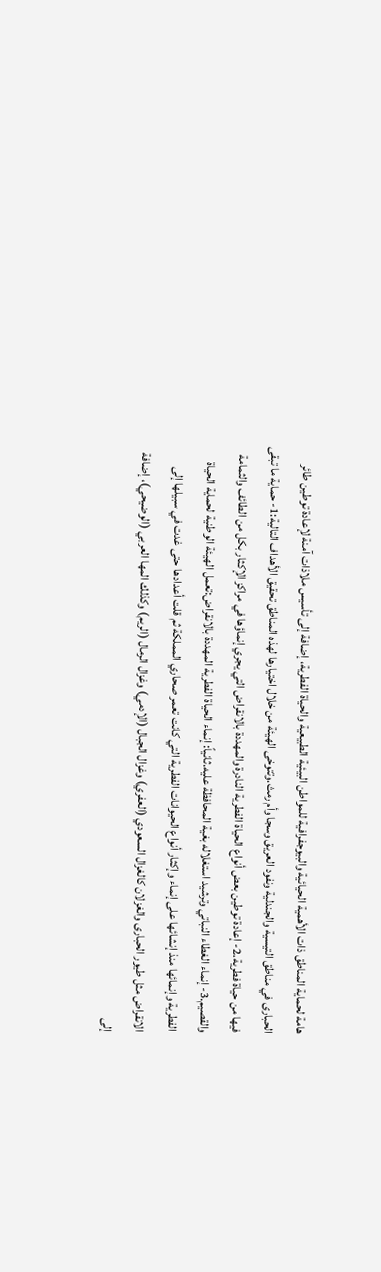هامة لحماية المناطق ذات الأهمية الحيائية والبيوجفرافية للمواطن البيئية الطبيعية والحياة الفطرية، إضافة إلى تأسيس ملاذات آمنة لإعادة توطين طائر الحبارى في مناطق التيسية والجندلية ونفود العريق وسجا وأم رمث.وتتوخى الهيئة من خلال اختيارها لهذه المناطق تحقيق الأهداف التالية:1- حماية ما تبقى فيها من حياة فطرية.2- إعادة توطين بعض أنواع الحياة الفطرية النادرة والمهددة بالانقراض التي يجري إنماؤها في مراكز الإكثار بكل من الطائف والثمامة والقصيم.3- إنماء الغطاء النباتي وترشيد استغلاله بغية المحافظة عليه.ثانياً: إنماء الحياة الفطرية المهددة بالانقراض:تعمل الهيئة الوطنية لحماية الحياة الفطرية وإنمائها منذ إنشائها على إنماء وإكثار أنواع الحيوانات الفطرية التي كانت تعمر صحاري المملكة ثم قلت أعدادها حتى غدت في سبيلها إلى الانقراض مثل طيور الحبارى والغزلان كالغزال السعودي (العفري) وغزال الجبال (الإدمي) وغزال الرمال (الريم) وكذلك المها العربي (الوضيحي)، إضافة إلى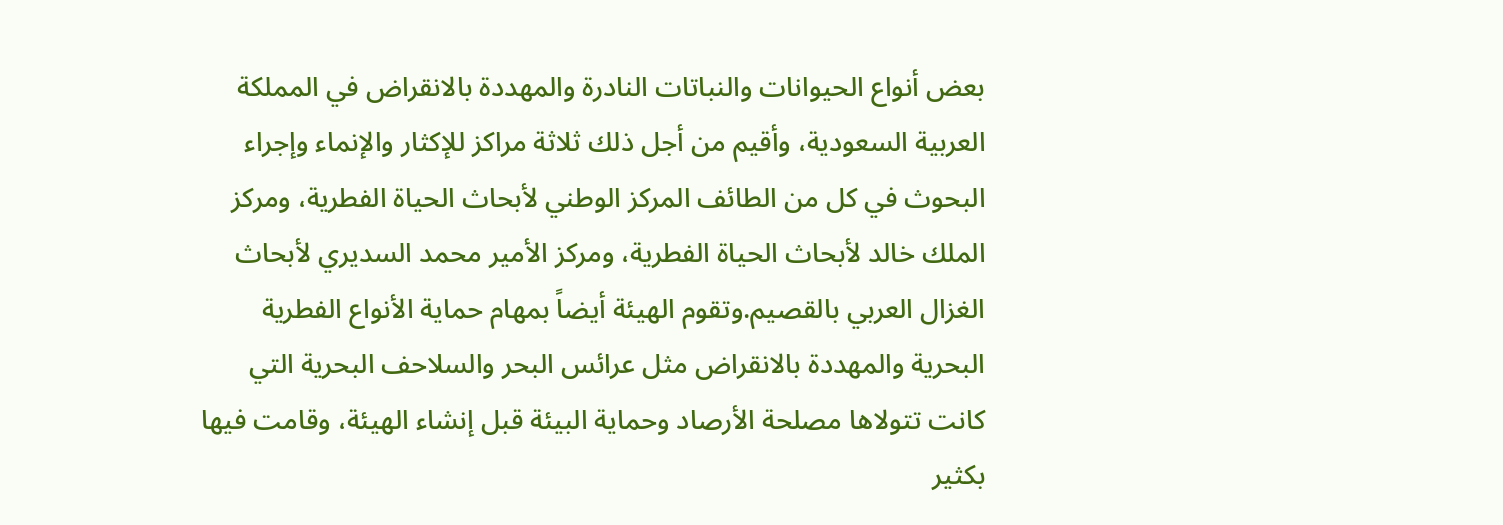بعض أنواع الحيوانات والنباتات النادرة والمهددة بالانقراض في المملكة العربية السعودية، وأقيم من أجل ذلك ثلاثة مراكز للإكثار والإنماء وإجراء البحوث في كل من الطائف المركز الوطني لأبحاث الحياة الفطرية، ومركز الملك خالد لأبحاث الحياة الفطرية، ومركز الأمير محمد السديري لأبحاث الغزال العربي بالقصيم.وتقوم الهيئة أيضاً بمهام حماية الأنواع الفطرية البحرية والمهددة بالانقراض مثل عرائس البحر والسلاحف البحرية التي كانت تتولاها مصلحة الأرصاد وحماية البيئة قبل إنشاء الهيئة، وقامت فيها بكثير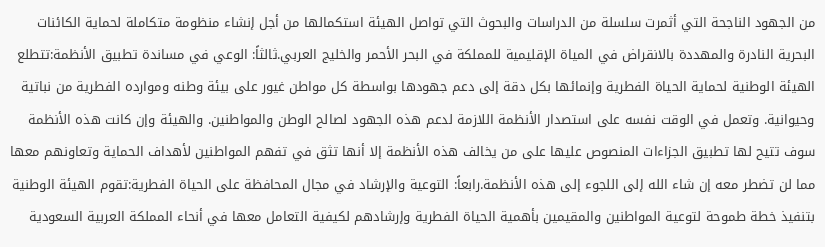من الجهود الناجحة التي أثمرت سلسلة من الدراسات والبحوث التي تواصل الهيئة استكمالها من أجل إنشاء منظومة متكاملة لحماية الكائنات البحرية النادرة والمهددة بالانقراض في المياة الإقليمية للمملكة في البحر الأحمر والخليج العربي.ثالثاً: الوعي في مساندة تطبيق الأنظمة:تتطلع الهيئة الوطنية لحماية الحياة الفطرية وإنمائها بكل دقة إلى دعم جهودها بواسطة كل مواطن غيور على بيئة وطنه وموارده الفطرية من نباتية وحيوانية. وتعمل في الوقت نفسه على استصدار الأنظمة اللازمة لدعم هذه الجهود لصالح الوطن والمواطنين. والهيئة وإن كانت هذه الأنظمة سوف تتيح لها تطبيق الجزاءات المنصوص عليها على من يخالف هذه الأنظمة إلا أنها تثق في تفهم المواطنين لأهداف الحماية وتعاونهم معها مما لن تضطر معه إن شاء الله إلى اللجوء إلى هذه الأنظمة.رابعاً: التوعية والإرشاد في مجال المحافظة على الحياة الفطرية:تقوم الهيئة الوطنية بتنفيذ خطة طموحة لتوعية المواطنين والمقيمين بأهمية الحياة الفطرية وإرشادهم لكيفية التعامل معها في أنحاء المملكة العربية السعودية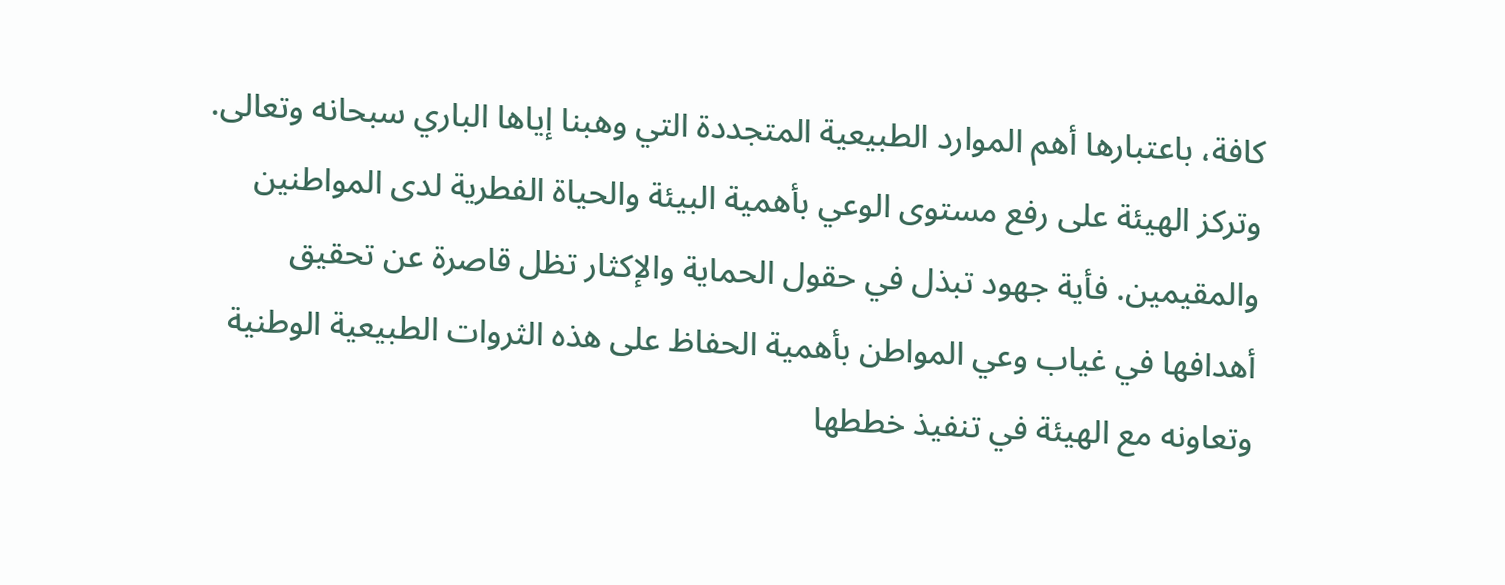كافة، باعتبارها أهم الموارد الطبيعية المتجددة التي وهبنا إياها الباري سبحانه وتعالى. وتركز الهيئة على رفع مستوى الوعي بأهمية البيئة والحياة الفطرية لدى المواطنين والمقيمين. فأية جهود تبذل في حقول الحماية والإكثار تظل قاصرة عن تحقيق أهدافها في غياب وعي المواطن بأهمية الحفاظ على هذه الثروات الطبيعية الوطنية وتعاونه مع الهيئة في تنفيذ خططها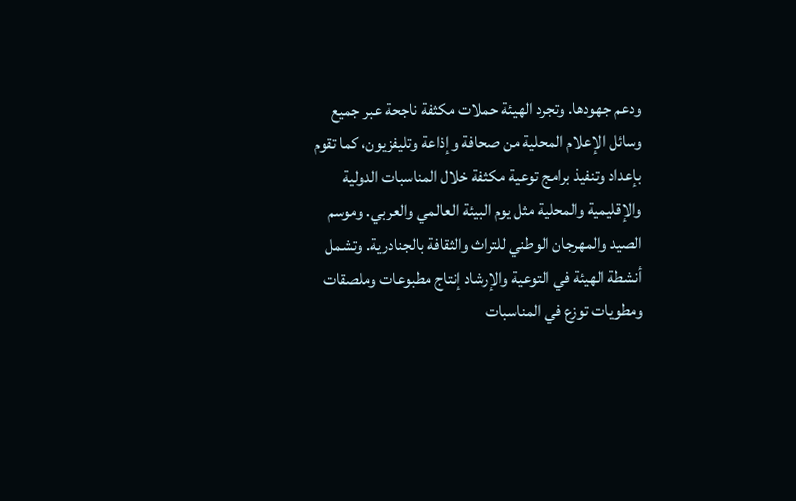ودعم جهودها. وتجرد الهيئة حملات مكثفة ناجحة عبر جميع وسائل الإعلام المحلية من صحافة وإذاعة وتليفزيون، كما تقوم بإعداد وتنفيذ برامج توعية مكثفة خلال المناسبات الدولية والإقليمية والمحلية مثل يوم البيئة العالمي والعربي. وموسم الصيد والمهرجان الوطني للتراث والثقافة بالجنادرية. وتشمل أنشطة الهيئة في التوعية والإرشاد إنتاج مطبوعات وملصقات ومطويات توزع في المناسبات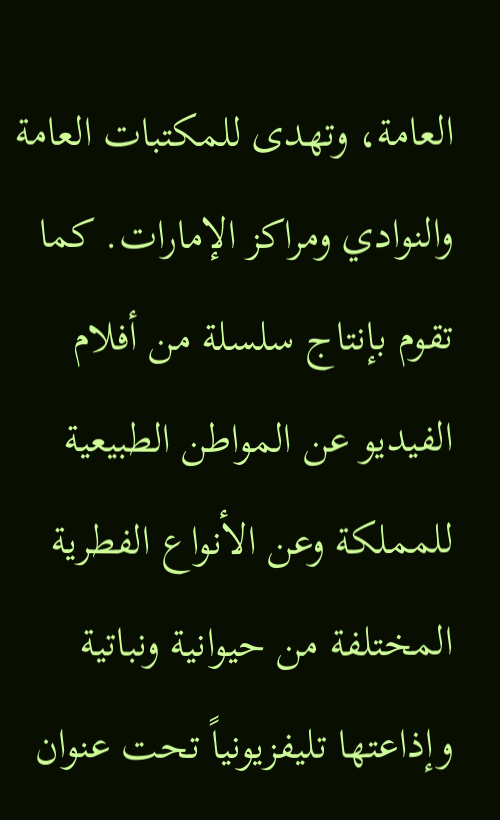العامة، وتهدى للمكتبات العامة والنوادي ومراكز الإمارات. كما تقوم بإنتاج سلسلة من أفلام الفيديو عن المواطن الطبيعية للمملكة وعن الأنواع الفطرية المختلفة من حيوانية ونباتية وإذاعتها تليفزيونياً تحت عنوان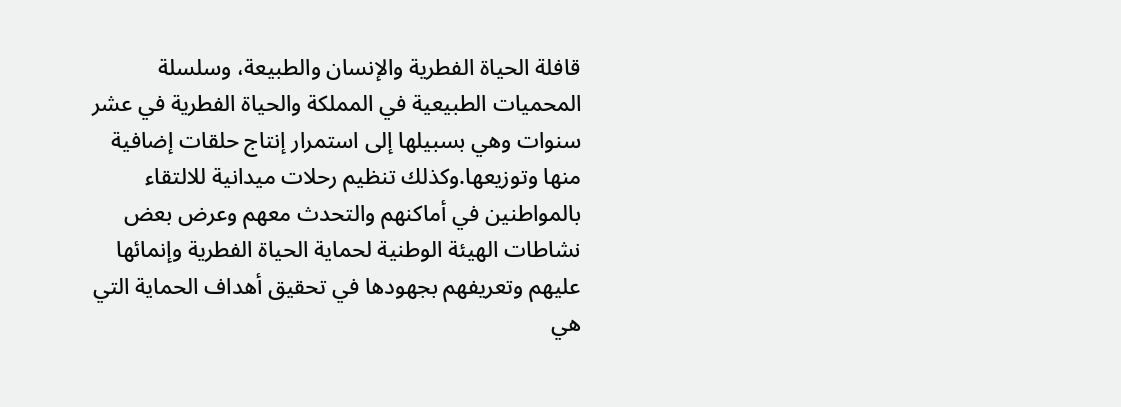قافلة الحياة الفطرية والإنسان والطبيعة، وسلسلة المحميات الطبيعية في المملكة والحياة الفطرية في عشر سنوات وهي بسبيلها إلى استمرار إنتاج حلقات إضافية منها وتوزيعها.وكذلك تنظيم رحلات ميدانية للالتقاء بالمواطنين في أماكنهم والتحدث معهم وعرض بعض نشاطات الهيئة الوطنية لحماية الحياة الفطرية وإنمائها عليهم وتعريفهم بجهودها في تحقيق أهداف الحماية التي هي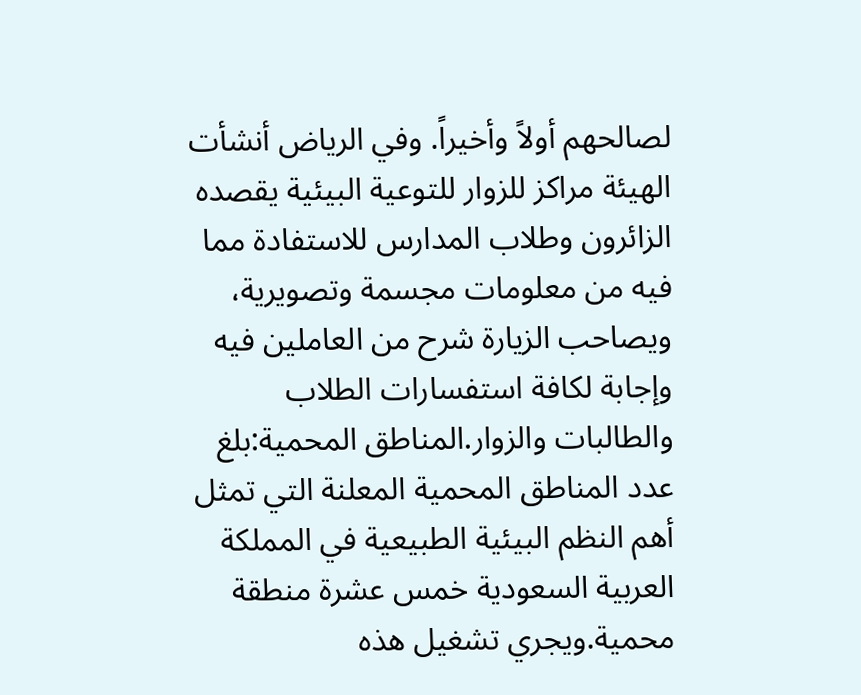لصالحهم أولاً وأخيراً. وفي الرياض أنشأت الهيئة مراكز للزوار للتوعية البيئية يقصده الزائرون وطلاب المدارس للاستفادة مما فيه من معلومات مجسمة وتصويرية، ويصاحب الزيارة شرح من العاملين فيه وإجابة لكافة استفسارات الطلاب والطالبات والزوار.المناطق المحمية:بلغ عدد المناطق المحمية المعلنة التي تمثل أهم النظم البيئية الطبيعية في المملكة العربية السعودية خمس عشرة منطقة محمية.ويجري تشغيل هذه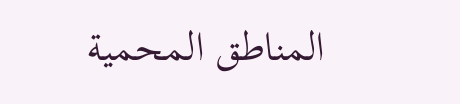المناطق المحمية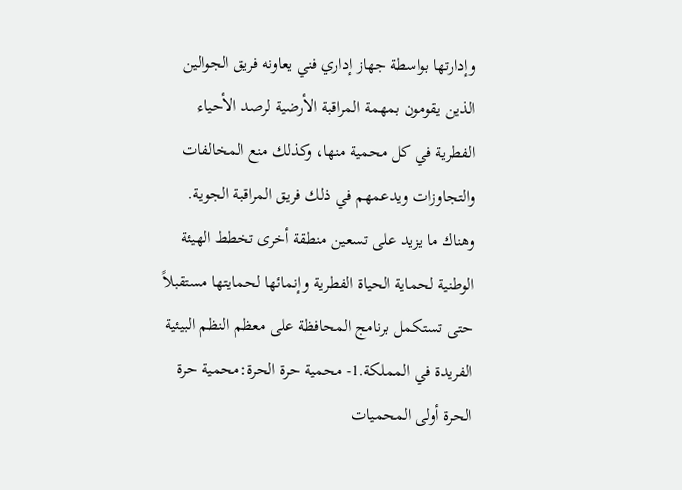وإدارتها بواسطة جهاز إداري فني يعاونه فريق الجوالين الذين يقومون بمهمة المراقبة الأرضية لرصد الأحياء الفطرية في كل محمية منها، وكذلك منع المخالفات والتجاوزات ويدعمهم في ذلك فريق المراقبة الجوية. وهناك ما يزيد على تسعين منطقة أخرى تخطط الهيئة الوطنية لحماية الحياة الفطرية وإنمائها لحمايتها مستقبلاً حتى تستكمل برنامج المحافظة على معظم النظم البيئية الفريدة في المملكة.1- محمية حرة الحرة:محمية حرة الحرة أولى المحميات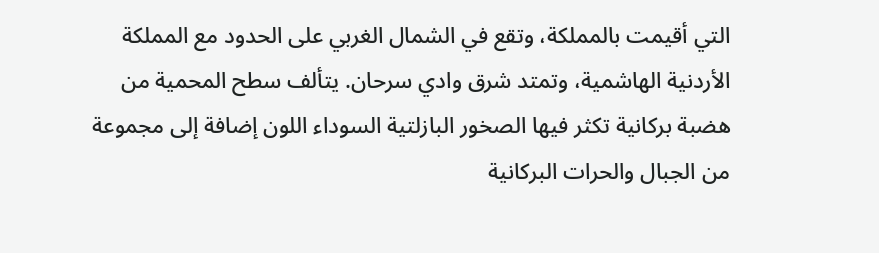التي أقيمت بالمملكة، وتقع في الشمال الغربي على الحدود مع المملكة الأردنية الهاشمية، وتمتد شرق وادي سرحان. يتألف سطح المحمية من هضبة بركانية تكثر فيها الصخور البازلتية السوداء اللون إضافة إلى مجموعة من الجبال والحرات البركانية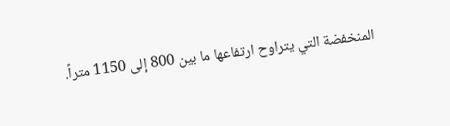المنخفضة التي يتراوح ارتفاعها ما بين 800 إلى 1150 متراً.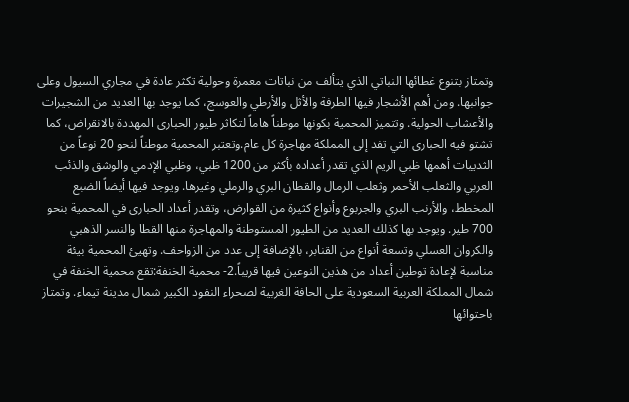وتمتاز بتنوع غطائها النباتي الذي يتألف من نباتات معمرة وحولية تكثر عادة في مجاري السيول وعلى جوانبها. ومن أهم الأشجار فيها الطرفة والأثل والأرطي والعوسج، كما يوجد بها العديد من الشجيرات والأعشاب الحولية. وتتميز المحمية بكونها موطناً هاماً لتكاثر طيور الحبارى المهددة بالانقراض، كما تشتو فيه الحبارى التي تفد إلى المملكة مهاجرة كل عام.وتعتبر المحمية موطناً لنحو 20 نوعاً من الثدييات أهمها ظبي الريم الذي تقدر أعداده بأكثر من 1200 ظبي، وظبي الإدمي والوشق والذئب العربي والثعلب الأحمر وثعلب الرمال والقطان البري والرملي وغيرها. ويوجد فيها أيضاً الضبع المخطط، والأرنب البري والجربوع وأنواع كثيرة من القوارض، وتقدر أعداد الحبارى في المحمية بنحو 700 طير. ويوجد بها كذلك العديد من الطيور المستوطنة والمهاجرة منها القطا والنسر الذهبي والكروان العسلي وتسعة أنواع من القنابر، بالإضافة إلى عدد من الزواحف. وتهيئ المحمية بيئة مناسبة لإعادة توطين أعداد من هذين النوعين فيها قريباً.2- محمية الخنفة:تقع محمية الخنفة في شمال المملكة العربية السعودية على الحافة الغربية لصحراء النفود الكبير شمال مدينة تيماء. وتمتاز باحتوائها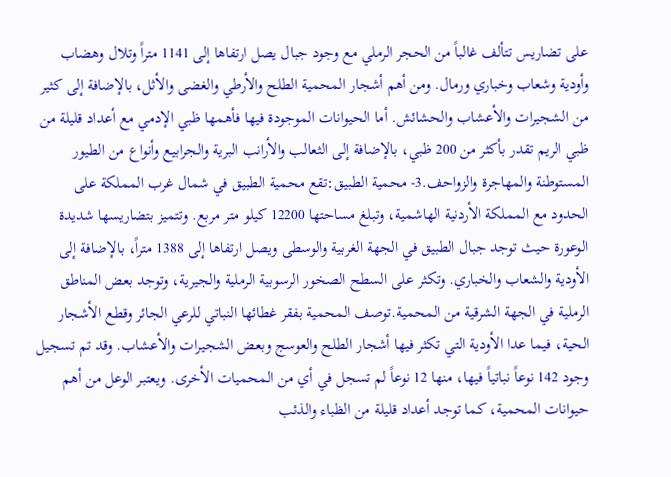على تضاريس تتألف غالباً من الحجر الرملي مع وجود جبال يصل ارتفاها إلى 1141 متراً وتلال وهضاب وأودية وشعاب وخباري ورمال. ومن أهم أشجار المحمية الطلح والأرطي والغضى والأثل، بالإضافة إلى كثير من الشجيرات والأعشاب والحشائش. أما الحيوانات الموجودة فيها فأهمها ظبي الإدمي مع أعداد قليلة من ظبي الريم تقدر بأكثر من 200 ظبي، بالإضافة إلى الثعالب والأرانب البرية والجرابيع وأنواع من الطيور المستوطنة والمهاجرة والزواحف.3- محمية الطبيق:تقع محمية الطبيق في شمال غرب المملكة على الحدود مع المملكة الأردنية الهاشمية، وتبلغ مساحتها 12200 كيلو متر مربع. وتتميز بتضاريسها شديدة الوعورة حيث توجد جبال الطبيق في الجهة الغربية والوسطى ويصل ارتفاها إلى 1388 متراً، بالإضافة إلى الأودية والشعاب والخباري. وتكثر على السطح الصخور الرسوبية الرملية والجيرية، وتوجد بعض المناطق الرملية في الجهة الشرقية من المحمية.توصف المحمية بفقر غطائها النباتي للرعي الجائر وقطع الأشجار الحية، فيما عدا الأودية التي تكثر فيها أشجار الطلح والعوسج وبعض الشجيرات والأعشاب. وقد تم تسجيل وجود 142 نوعاً نباتياً فيها، منها 12 نوعاً لم تسجل في أي من المحميات الأخرى. ويعتبر الوعل من أهم حيوانات المحمية، كما توجد أعداد قليلة من الظباء والذئب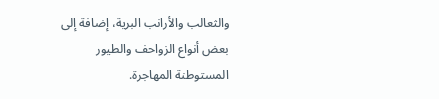والثعالب والأرانب البرية، إضافة إلى بعض أنواع الزواحف والطيور المستوطنة المهاجرة.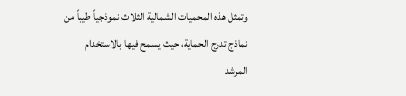وتمثل هذه المحميات الشمالية الثلاث نموذجياً طيباً من نماذج تدرج الحماية، حيث يسمح فيها بالاستخدام المرشد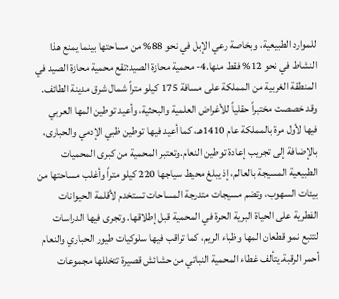للموارد الطبيعية، وبخاصة رعي الإبل في نحو 88% من مساحتها بينما يمنع هذا النشاط في نحو 12% فقط منها.4- محمية محازة الصيد:تقع محمية محازة الصيد في المنطقة الغربية من المملكة على مسافة 175 كيلو متراً شمال شرق مدينة الطائف. وقد خصصت مختبراً حقلياً للأغراض العلمية والبحثية، وأعيد توطين المها العربي فيها لأول مرة بالمملكة عام 1410هـ، كما أعيد فيها توطين ظبي الإدمي والحبارى، بالإضافة إلى تجريب إعادة توطين النعام.وتعتبر المحمية من كبرى المحميات الطبيعية المسيجة بالعالم، إذ يبلغ محيط سياجها 220 كيلو متراً وأغلب مساحتها من بيئات السهوب، وتضم مسيجات متدرجة المساحات تستخدم لأقلمة الحيوانات الفطرية على الحياة البرية الحرة في المحمية قبل إطلاقها. وتجرى فيها الدراسات لتتبع نمو قطعان المها وظباء الريم، كما تراقب فيها سلوكيات طيور الحباري والنعام أحمر الرقبة.يتألف غطاء المحمية النباتي من حشائش قصيرة تتخللها مجموعات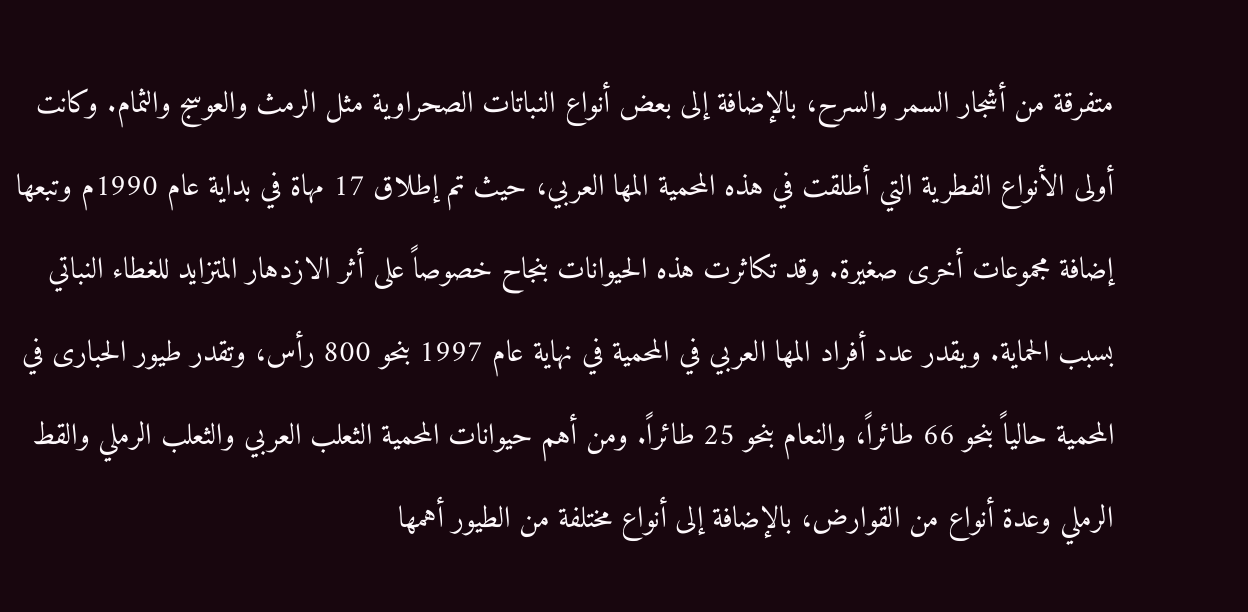متفرقة من أشجار السمر والسرح، بالإضافة إلى بعض أنواع النباتات الصحراوية مثل الرمث والعوسج والثمام. وكانت أولى الأنواع الفطرية التي أطلقت في هذه المحمية المها العربي، حيث تم إطلاق 17 مهاة في بداية عام 1990م وتبعها إضافة مجموعات أخرى صغيرة. وقد تكاثرت هذه الحيوانات بنجاح خصوصاً على أثر الازدهار المتزايد للغطاء النباتي بسبب الحماية. ويقدر عدد أفراد المها العربي في المحمية في نهاية عام 1997 بنحو 800 رأس، وتقدر طيور الحبارى في المحمية حالياً بنحو 66 طائراً، والنعام بنحو 25 طائراً. ومن أهم حيوانات المحمية الثعلب العربي والثعلب الرملي والقط الرملي وعدة أنواع من القوارض، بالإضافة إلى أنواع مختلفة من الطيور أهمها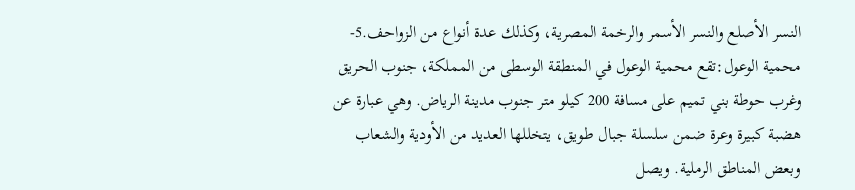النسر الأصلع والنسر الأسمر والرخمة المصرية، وكذلك عدة أنواع من الزواحف.5- محمية الوعول:تقع محمية الوعول في المنطقة الوسطى من المملكة، جنوب الحريق وغرب حوطة بني تميم على مسافة 200 كيلو متر جنوب مدينة الرياض. وهي عبارة عن هضبة كبيرة وعرة ضمن سلسلة جبال طويق، يتخللها العديد من الأودية والشعاب وبعض المناطق الرملية. ويصل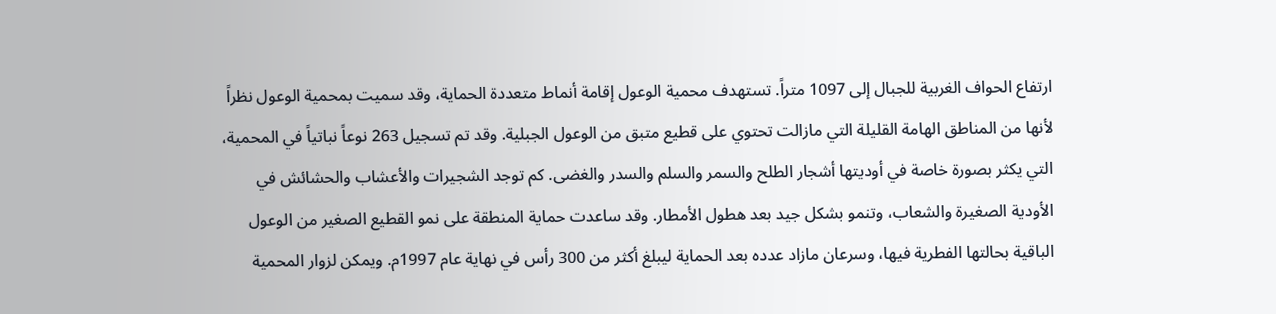ارتفاع الحواف الغربية للجبال إلى 1097 متراً. تستهدف محمية الوعول إقامة أنماط متعددة الحماية، وقد سميت بمحمية الوعول نظراً لأنها من المناطق الهامة القليلة التي مازالت تحتوي على قطيع متبق من الوعول الجبلية. وقد تم تسجيل 263 نوعاً نباتياً في المحمية، التي يكثر بصورة خاصة في أوديتها أشجار الطلح والسمر والسلم والسدر والغضى. كم توجد الشجيرات والأعشاب والحشائش في الأودية الصغيرة والشعاب، وتنمو بشكل جيد بعد هطول الأمطار. وقد ساعدت حماية المنطقة على نمو القطيع الصغير من الوعول الباقية بحالتها الفطرية فيها، وسرعان مازاد عدده بعد الحماية ليبلغ أكثر من 300 رأس في نهاية عام 1997م. ويمكن لزوار المحمية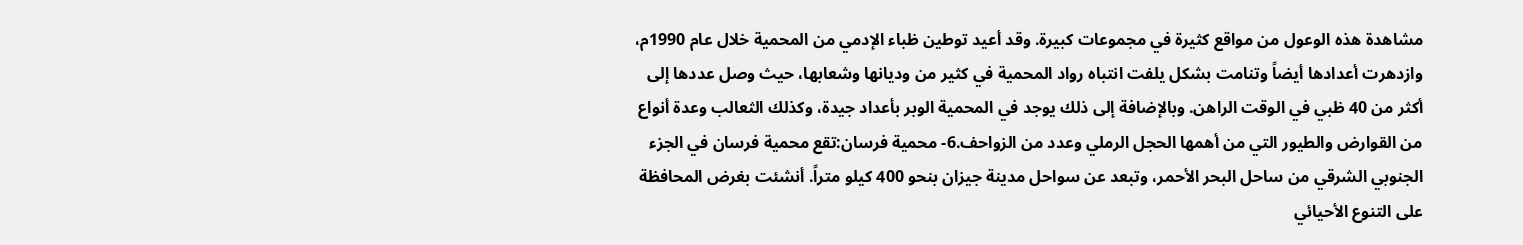مشاهدة هذه الوعول من مواقع كثيرة في مجموعات كبيرة. وقد أعيد توطين ظباء الإدمي من المحمية خلال عام 1990م، وازدهرت أعدادها أيضاً وتنامت بشكل يلفت انتباه رواد المحمية في كثير من وديانها وشعابها، حيث وصل عددها إلى أكثر من 40 ظبي في الوقت الراهن. وبالإضافة إلى ذلك يوجد في المحمية الوبر بأعداد جيدة، وكذلك الثعالب وعدة أنواع من القوارض والطيور التي من أهمها الحجل الرملي وعدد من الزواحف.6- محمية فرسان:تقع محمية فرسان في الجزء الجنوبي الشرقي من ساحل البحر الأحمر، وتبعد عن سواحل مدينة جيزان بنحو 400 كيلو متراً. أنشئت بغرض المحافظة على التنوع الأحيائي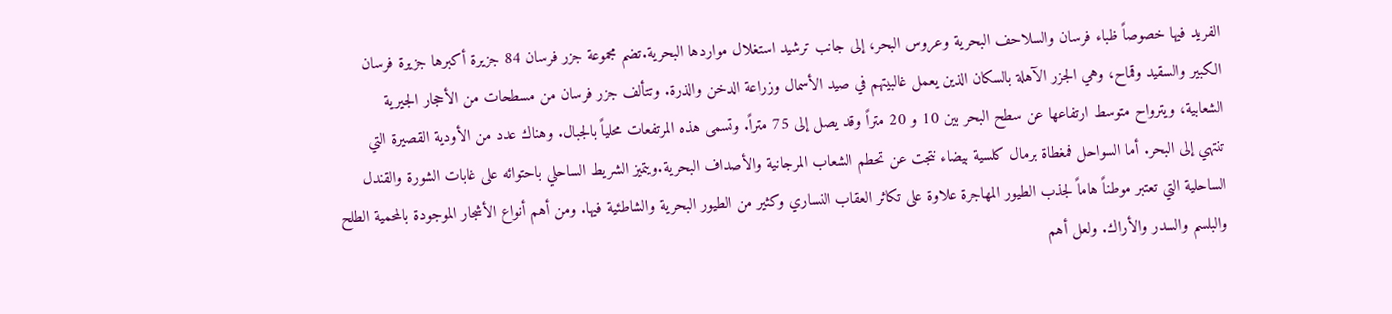الفريد فيها خصوصاً ظباء فرسان والسلاحف البحرية وعروس البحر، إلى جانب ترشيد استغلال مواردها البحرية.تضم مجموعة جزر فرسان 84 جزيرة أكبرها جزيرة فرسان الكبير والسقيد وقماح، وهي الجزر الآهلة بالسكان الذين يعمل غالبيتهم في صيد الأسمال وزراعة الدخن والذرة. وتتألف جزر فرسان من مسطحات من الأحجار الجيرية الشعابية، ويترواح متوسط ارتفاعها عن سطح البحر بين 10 و 20 متراً وقد يصل إلى 75 متراً. وتسمى هذه المرتفعات محلياً بالجبال. وهناك عدد من الأودية القصيرة التي تنتهي إلى البحر. أما السواحل فمغطاة برمال كلسية بيضاء نتجت عن تحطم الشعاب المرجانية والأصداف البحرية.ويتميز الشريط الساحلي باحتوائه على غابات الشورة والقندل الساحلية التي تعتبر موطناً هاماً لجذب الطيور المهاجرة علاوة على تكاثر العقاب النساري وكثير من الطيور البحرية والشاطئية فيها. ومن أهم أنواع الأشجار الموجودة بالمحمية الطلح والبلسم والسدر والأراك. ولعل أهم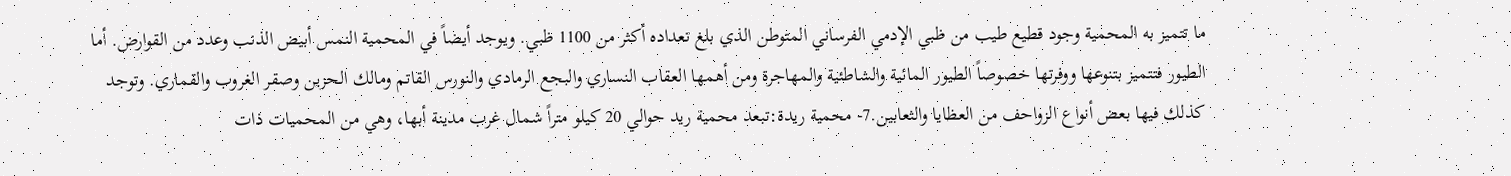ما تتميز به المحمية وجود قطيع طيب من ظبي الإدمي الفرساني المتوطن الذي بلغ تعداده أكثر من 1100 ظبي. ويوجد أيضاً في المحمية النمس أبيض الذنب وعدد من القوارض. أما الطيور فتتميز بتنوعها ووفرتها خصوصاً الطيور المائية والشاطئية والمهاجرة ومن أهمها العقاب النساري والبجع الرمادي والنورس القاتم ومالك الحزين وصقر الغروب والقماري. وتوجد كذلك فيها بعض أنواع الزواحف من العظايا والثعابين.7- محمية ريدة:تبعد محمية ريد حوالي 20 كيلو متراً شمال غرب مدينة أبها، وهي من المحميات ذات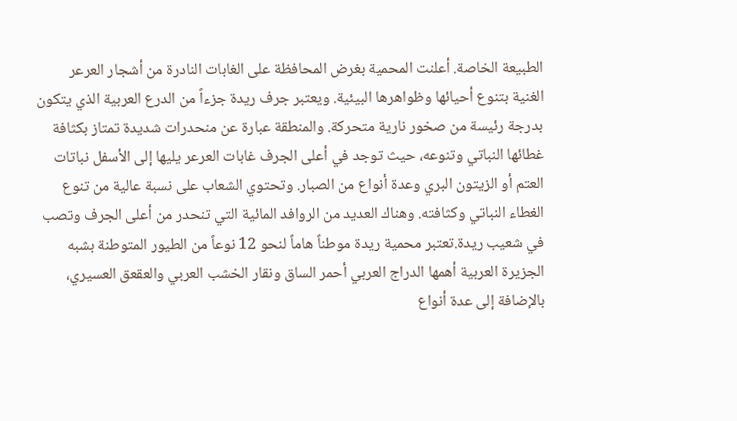الطبيعة الخاصة. أعلنت المحمية بغرض المحافظة على الغابات النادرة من أشجار العرعر الغنية بتنوع أحيائها وظواهرها البيئية. ويعتبر جرف ريدة جزءاً من الدرع العربية الذي يتكون بدرجة رئيسة من صخور نارية متحركة. والمنطقة عبارة عن منحدرات شديدة تمتاز بكثافة غطائها النباتي وتنوعه، حيث توجد في أعلى الجرف غابات العرعر يليها إلى الأسفل نباتات العتم أو الزيتون البري وعدة أنواع من الصبار. وتحتوي الشعاب على نسبة عالية من تنوع الغطاء النباتي وكثافته. وهناك العديد من الروافد المائية التي تنحدر من أعلى الجرف وتصب في شعيب ريدة.تعتبر محمية ريدة موطناً هاماً لنحو 12 نوعاً من الطيور المتوطنة بشبه الجزيرة العربية أهمها الدراج العربي أحمر الساق ونقار الخشب العربي والعقعق العسيري، بالإضافة إلى عدة أنواع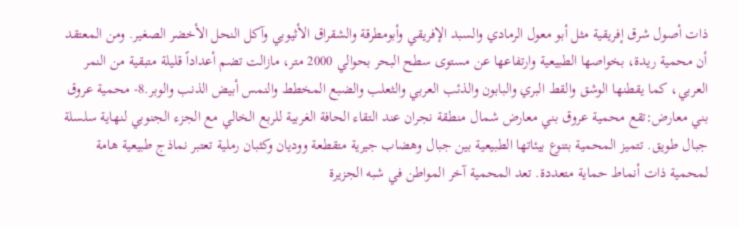ذات أصول شرق إفريقية مثل أبو معول الرمادي والسبد الإفريقي وأبومطرقة والشقراق الأثيوبي وآكل النحل الأخضر الصغير. ومن المعتقد أن محمية ريدة، بخواصها الطبيعية وارتفاعها عن مستوى سطح البحر بحوالي 2000 متر، مازالت تضم أعداداً قليلة متبقية من النمر العربي، كما يقطنها الوشق والقط البري والبابون والذئب العربي والثعلب والضبع المخطط والنمس أبيض الذنب والوبر.8- محمية عروق بني معارض:تقع محمية عروق بني معارض شمال منطقة نجران عند التقاء الحافة الغربية للربع الخالي مع الجزء الجنوبي لنهاية سلسلة جبال طويق. تتميز المحمية بتنوع بيئاتها الطبيعية بين جبال وهضاب جيرية متقطعة ووديان وكثبان رملية تعتبر نماذج طبيعية هامة لمحمية ذات أنماط حماية متعددة. تعد المحمية آخر المواطن في شبه الجزيرة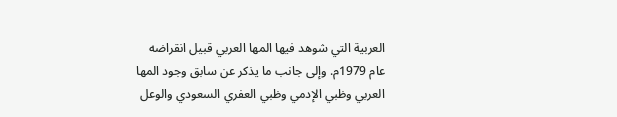العربية التي شوهد فيها المها العربي قبيل انقراضه عام 1979م. وإلى جانب ما يذكر عن سابق وجود المها العربي وظبي الإدمي وظبي العفري السعودي والوعل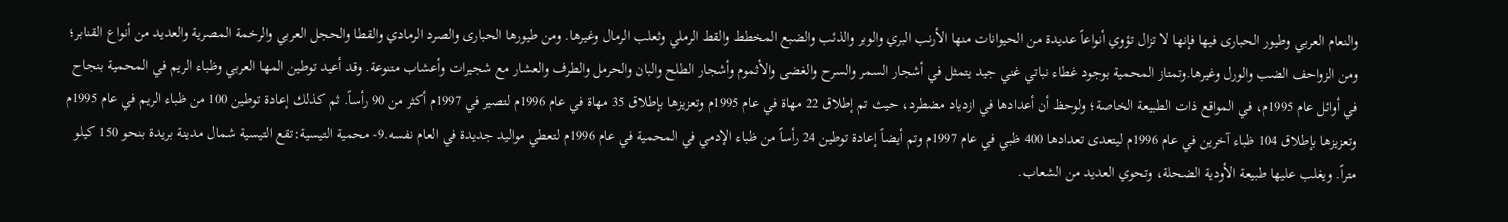والنعام العربي وطيور الحبارى فيها فإنها لا تزال تؤوي أنواعاً عديدة من الحيوانات منها الأرنب البري والوبر والذئب والضبع المخطط والقط الرملي وثعلب الرمال وغيرها. ومن طيورها الحبارى والصرد الرمادي والقطا والحجل العربي والرخمة المصرية والعديد من أنواع القنابر؛ ومن الزواحف الضب والورل وغيرها.وتمتاز المحمية بوجود غطاء نباتي غني جيد يتمثل في أشجار السمر والسرح والغضى والأثموم وأشجار الطلح والبان والحرمل والطرف والعشار مع شجيرات وأعشاب متنوعة. وقد أعيد توطين المها العربي وظباء الريم في المحمية بنجاح في أوائل عام 1995م، في المواقع ذات الطبيعة الخاصة؛ ولوحظ أن أعدادها في ازدياد مضطرد، حيث تم إطلاق 22 مهاة في عام 1995م وتعزيزها بإطلاق 35 مهاة في عام 1996م لتصير في 1997م أكثر من 90 رأساً. ثم كذلك إعادة توطين 100 من ظباء الريم في عام 1995م وتعزيزها بإطلاق 104 ظباء آخرين في عام 1996م ليتعدى تعدادها 400 ظبي في عام 1997م وتم أيضاً إعادة توطين 24 رأساً من ظباء الإدمي في المحمية في عام 1996م لتعطي مواليد جديدة في العام نفسه.9- محمية التيسية:تقع التيسية شمال مدينة بريدة بنحو 150 كيلو متراً. ويغلب عليها طبيعة الأودية الضحلة، وتحوي العديد من الشعاب.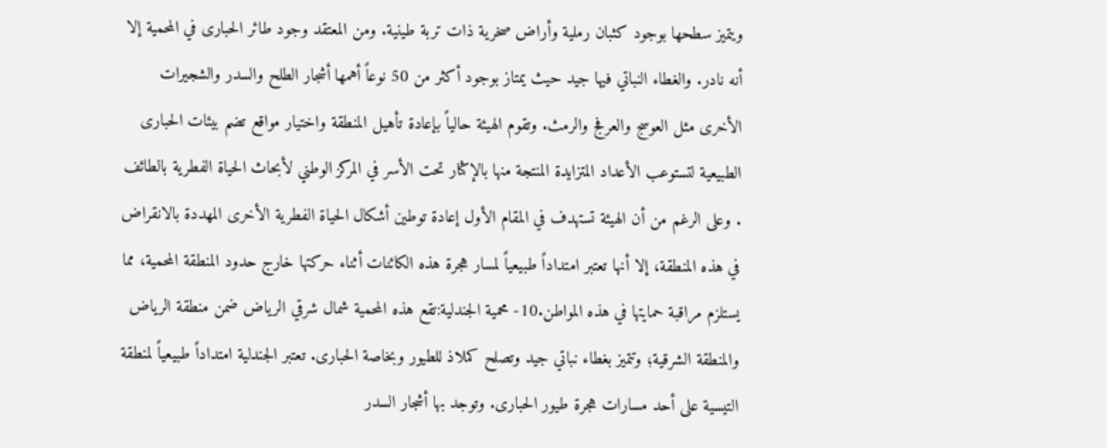ويتميز سطحها بوجود كثبان رملية وأراض صخرية ذات تربة طينية. ومن المعتقد وجود طائر الحبارى في المحمية إلا أنه نادر. والغطاء النباتي فيها جيد حيث يمتاز بوجود أكثر من 50 نوعاً أهمها أشجار الطلح والسدر والشجيرات الأخرى مثل العوسج والعرفج والرمث. وتقوم الهيئة حالياً بإعادة تأهيل المنطقة واختيار مواقع تضم بيئات الحبارى الطبيعية لتستوعب الأعداد المتزايدة المنتجة منها بالإكثار تحت الأسر في المركز الوطني لأبحاث الحياة الفطرية بالطائف . وعلى الرغم من أن الهيئة تستهدف في المقام الأول إعادة توطين أشكال الحياة الفطرية الأخرى المهددة بالانقراض في هذه المنطقة، إلا أنها تعتبر امتداداً طبيعياً لمسار هجرة هذه الكائنات أثناء حركتها خارج حدود المنطقة المحمية، مما يستلزم مراقبة حمايتها في هذه المواطن.10- محمية الجندلية:تقع هذه المحمية شمال شرقي الرياض ضمن منطقة الرياض والمنطقة الشرقية؛ وتتميز بغطاء نباتي جيد وتصلح كملاذ للطيور وبخاصة الحبارى. تعتبر الجندلية امتداداً طبيعياً لمنطقة التيسية على أحد مسارات هجرة طيور الحبارى. وتوجد بها أشجار السدر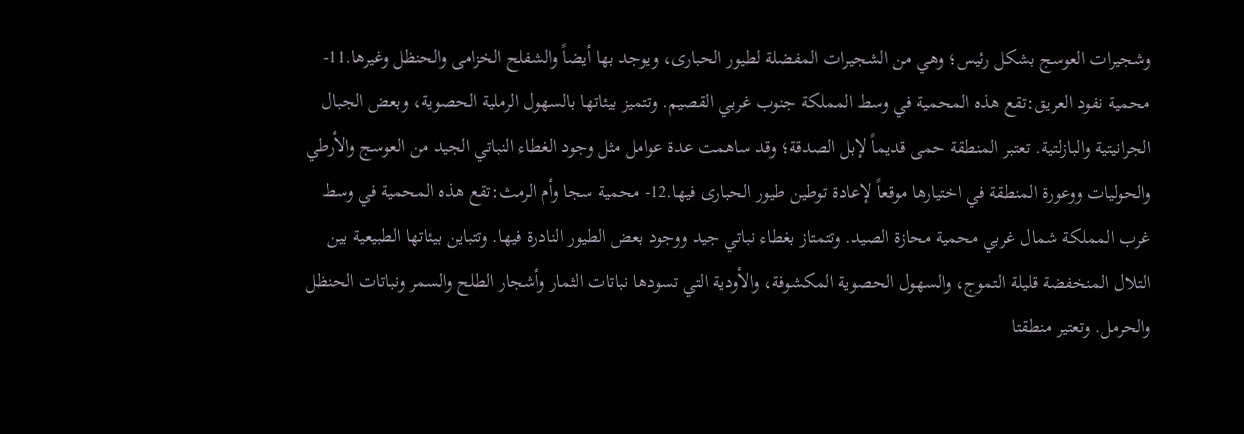وشجيرات العوسج بشكل رئيس؛ وهي من الشجيرات المفضلة لطيور الحبارى، ويوجد بها أيضاً والشفلح الخزامى والحنظل وغيرها.11- محمية نفود العريق:تقع هذه المحمية في وسط المملكة جنوب غربي القصيم. وتتميز بيئاتها بالسهول الرملية الحصوية، وبعض الجبال الجرانيتية والبازلتية. تعتبر المنطقة حمى قديماً لإبل الصدقة؛ وقد ساهمت عدة عوامل مثل وجود الغطاء النباتي الجيد من العوسج والأرطي والحوليات ووعورة المنطقة في اختيارها موقعاً لإعادة توطين طيور الحبارى فيها.12- محمية سجا وأم الرمث:تقع هذه المحمية في وسط غرب المملكة شمال غربي محمية محازة الصيد. وتتمتاز بغطاء نباتي جيد ووجود بعض الطيور النادرة فيها. وتتباين بيئاتها الطبيعية بين التلال المنخفضة قليلة التموج، والسهول الحصوية المكشوفة، والأودية التي تسودها نباتات الثمار وأشجار الطلح والسمر ونباتات الحنظل والحرمل. وتعتير منطقتا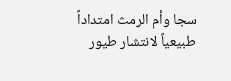سجا وأم الرمث امتداداً طبيعياً لانتشار طيور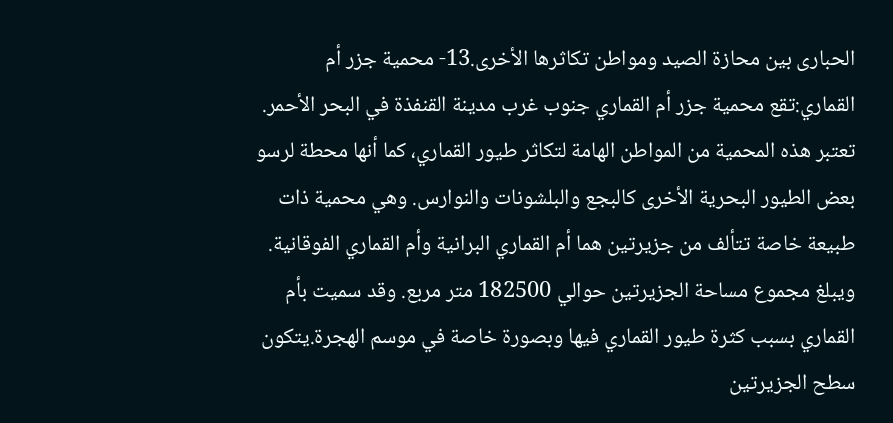الحبارى بين محازة الصيد ومواطن تكاثرها الأخرى.13- محمية جزر أم القماري:تقع محمية جزر أم القماري جنوب غرب مدينة القنفذة في البحر الأحمر. تعتبر هذه المحمية من المواطن الهامة لتكاثر طيور القماري، كما أنها محطة لرسو بعض الطيور البحرية الأخرى كالبجع والبلشونات والنوارس. وهي محمية ذات طبيعة خاصة تتألف من جزيرتين هما أم القماري البرانية وأم القماري الفوقانية. ويبلغ مجموع مساحة الجزيرتين حوالي 182500 متر مربع. وقد سميت بأم القماري بسبب كثرة طيور القماري فيها وبصورة خاصة في موسم الهجرة.يتكون سطح الجزيرتين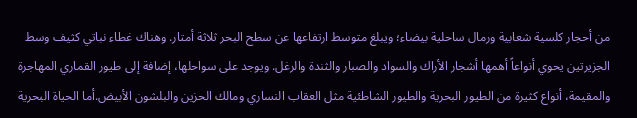من أحجار كلسية شعابية ورمال ساحلية بيضاء؛ ويبلغ متوسط ارتفاعها عن سطح البحر ثلاثة أمتار. وهناك غطاء نباتي كثيف وسط الجزيرتين يحوي أنواعاً أهمها أشجار الأراك والسواد والصبار والثندة والرغل. ويوجد على سواحلها، إضافة إلى طيور القماري المهاجرة والمقيمة، أنواع كثيرة من الطيور البحرية والطيور الشاطئية مثل العقاب النساري ومالك الحزين والبلشون الأبيض.أما الحياة البحرية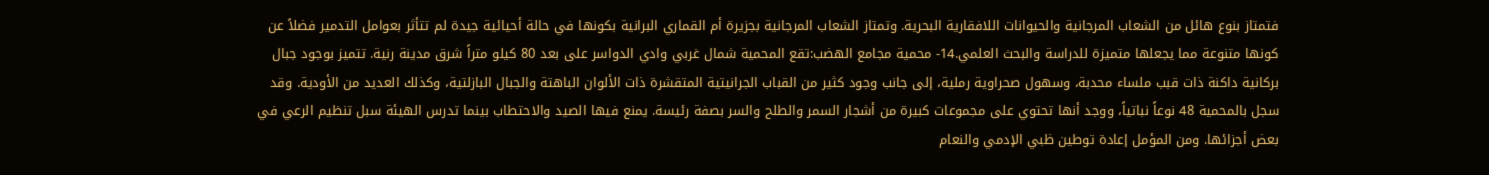فتمتاز بنوع هائل من الشعاب المرجانية والحيوانات اللافقارية البحرية. وتمتاز الشعاب المرجانية بجزيرة أم القماري البرانية بكونها في حالة أحيائية جيدة لم تتأثر بعوامل التدمير فضلاً عن كونها متنوعة مما يجعلها متميزة للدراسة والبحث العلمي.14- محمية مجامع الهضب:تقع المحمية شمال غربي وادي الدواسر على بعد 80 كيلو متراً شرق مدينة رنية. تتميز بوجود جبال بركانية داكنة ذات قبب ملساء محدبة، وسهول صحراوية رملية، إلى جانب وجود كثير من القباب الجرانيتية المتقشرة ذات الألوان الباهتة والجبال البازلتية، وكذلك العديد من الأودية. وقد سجل بالمحمية 48 نوعاً نباتياً، ووجد أنها تحتوي على مجموعات كبيرة من أشجار السمر والطلح والسر بصفة رئيسة. يمنع فيها الصيد والاحتطاب بينما تدرس الهيئة سبل تنظيم الرعي في بعض أجزائها. ومن المؤمل إعادة توطين ظبي الإدمي والنعام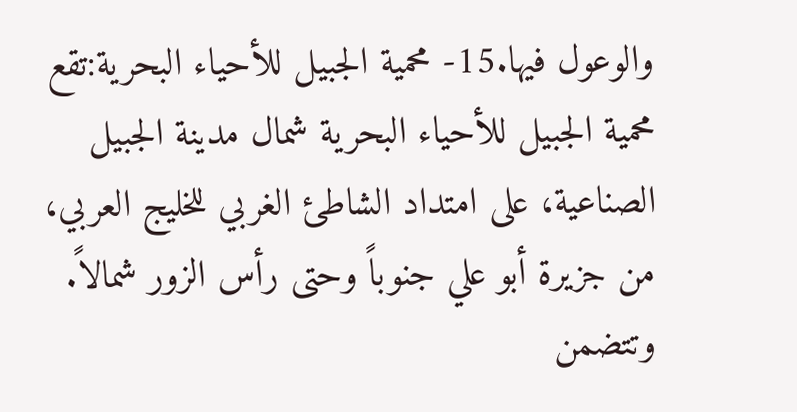والوعول فيها.15- محمية الجبيل للأحياء البحرية:تقع محمية الجبيل للأحياء البحرية شمال مدينة الجبيل الصناعية، على امتداد الشاطئ الغربي للخليج العربي، من جزيرة أبو علي جنوباً وحتى رأس الزور شمالاً. وتتضمن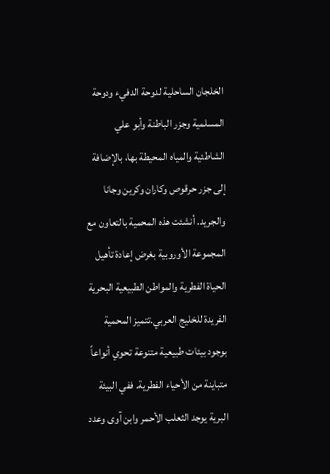الخلجان الساحلية لدوحة الدفيء ودوحة المسلمية وجزر الباطنة وأبو علي الشاطئية والمياه المحيطة بها، بالإضافة إلى جزر حرقوص وكاران وكرين وجانا والجريد. أنشئت هذه المحمية بالتعاون مع المجموعة الأوروبية بغرض إعادة تأهيل الحياة الفطرية والمواطن الطبيعية البحرية الفريدة للخليج العربي.تتميز المحمية بوجود بيئات طبيعية متنوعة تحوي أنواعاً متباينة من الأحياء الفطرية. ففي البيئة البرية يوجد الثعلب الأحمر وابن آوى وعدد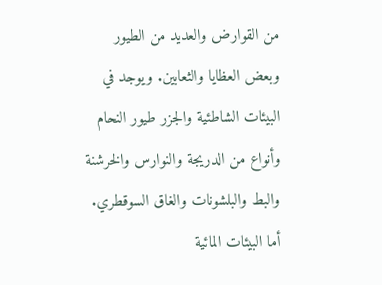من القوارض والعديد من الطيور وبعض العظايا والثعابين. ويوجد في البيئات الشاطئية والجزر طيور النحام وأنواع من الدريجة والنوارس والخرشنة والبط والبلشونات والغاق السوقطري. أما البيئات المائية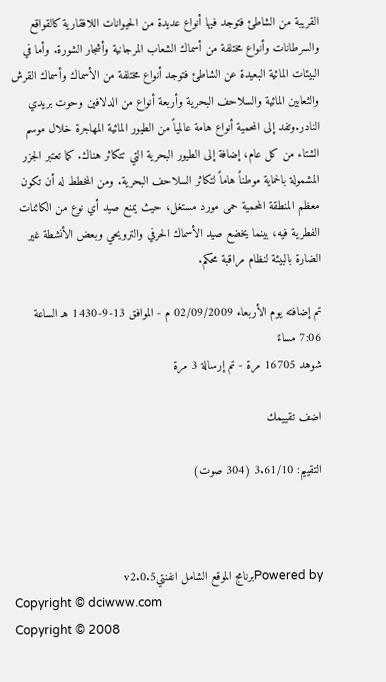القريبة من الشاطئ فتوجد فيها أنواع عديدة من الحيوانات اللافقارية كالقواقع والسرطانات وأنواع مختلفة من أسماك الشعاب المرجانية وأشجار الشورة. وأما في البيئات المائية البعيدة عن الشاطئ فتوجد أنواع مختلفة من الأسماك وأسماك القرش والثعابين المائية والسلاحف البحرية وأربعة أنواع من الدلافين وحوت بريدي النادر.وتفد إلى المحمية أنواع هامة عالمياً من الطيور المائية المهاجرة خلال موسم الشتاء من كل عام، إضافة إلى الطيور البحرية التي تتكاثر هناك. كما تعتبر الجزر المشمولة بالحماية موطناً هاماً لتكاثر السلاحف البحرية. ومن المخطط له أن تكون معظم المنطقة المحمية حمى مورد مستغل، حيث يمنع صيد أي نوع من الكائنات الفطرية فيه، بينما يخضع صيد الأسماك الحرفي والترويحي وبعض الأنشطة غير الضارة بالبيئة لنظام مراقبة محكم.

تم إضافته يوم الأربعاء 02/09/2009 م - الموافق 13-9-1430 هـ الساعة 7:06 مساءً
شوهد 16705 مرة - تم إرسالة 3 مرة

اضف تقييمك

التقييم: 3.61/10 (304 صوت)



Powered byبرنامج الموقع الشامل انفنتيv2.0.5
Copyright © dciwww.com
Copyright © 2008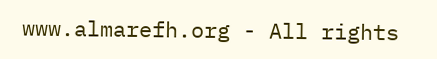www.almarefh.org - All rights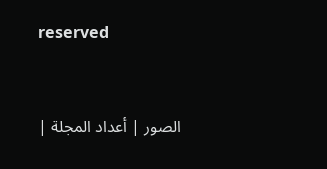reserved


الصور | أعداد المجلة |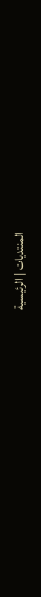المنتديات | الرئيسية